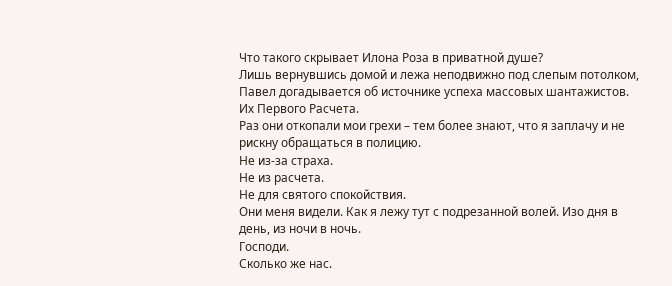Что такого скрывает Илона Роза в приватной душе?
Лишь вернувшись домой и лежа неподвижно под слепым потолком, Павел догадывается об источнике успеха массовых шантажистов. Их Первого Расчета.
Раз они откопали мои грехи – тем более знают, что я заплачу и не рискну обращаться в полицию.
Не из-за страха.
Не из расчета.
Не для святого спокойствия.
Они меня видели. Как я лежу тут с подрезанной волей. Изо дня в день, из ночи в ночь.
Господи.
Сколько же нас.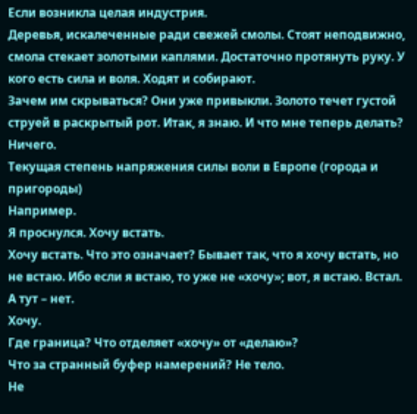Если возникла целая индустрия.
Деревья, искалеченные ради свежей смолы. Стоят неподвижно, смола стекает золотыми каплями. Достаточно протянуть руку. У кого есть сила и воля. Ходят и собирают.
Зачем им скрываться? Они уже привыкли. Золото течет густой струей в раскрытый рот. Итак, я знаю. И что мне теперь делать? Ничего.
Текущая степень напряжения силы воли в Европе (города и пригороды)
Например.
Я проснулся. Хочу встать.
Хочу встать. Что это означает? Бывает так, что я хочу встать, но не встаю. Ибо если я встаю, то уже не «хочу»; вот, я встаю. Встал.
А тут – нет.
Хочу.
Где граница? Что отделяет «хочу» от «делаю»?
Что за странный буфер намерений? Не тело.
Не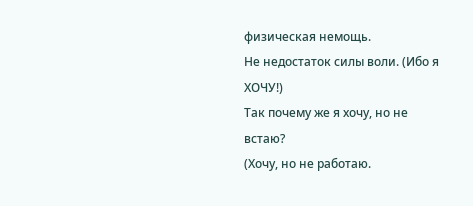физическая немощь.
Не недостаток силы воли. (Ибо я ХОЧУ!)
Так почему же я хочу, но не встаю?
(Хочу, но не работаю.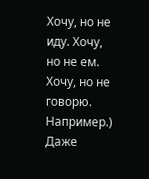Хочу, но не иду. Хочу, но не ем. Хочу, но не говорю. Например.)
Даже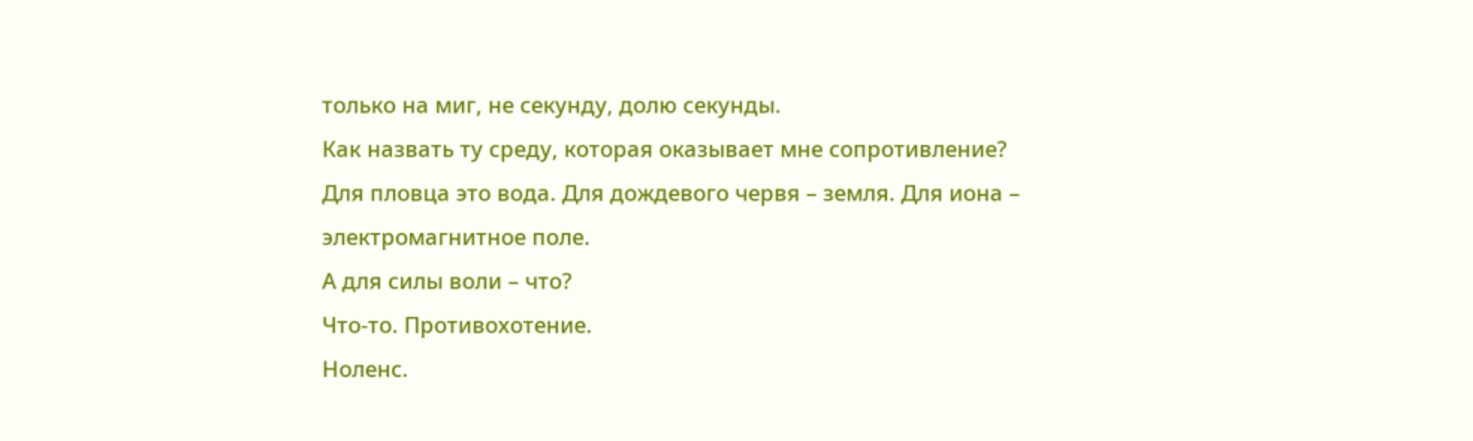только на миг, не секунду, долю секунды.
Как назвать ту среду, которая оказывает мне сопротивление?
Для пловца это вода. Для дождевого червя – земля. Для иона – электромагнитное поле.
А для силы воли – что?
Что-то. Противохотение.
Ноленс.